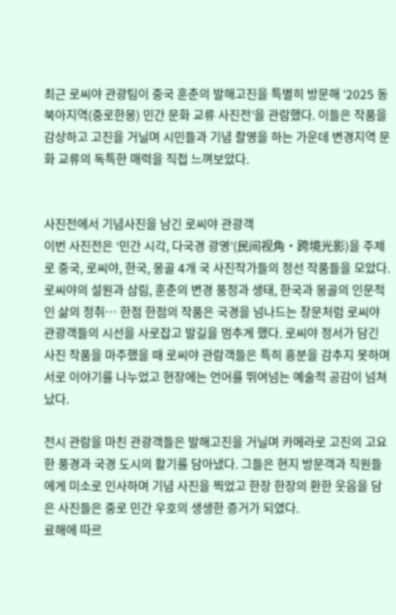최근 로씨야 관광팀이 중국 훈춘의 발해고진을 특별히 방문해 ‘2025 동북아지역(중로한몽) 민간 문화 교류 사진전’을 관람했다. 이들은 작품을 감상하고 고진을 거닐며 시민들과 기념 촬영을 하는 가운데 변경지역 문화 교류의 독특한 매력을 직접 느껴보았다.


사진전에서 기념사진을 남긴 로씨야 관광객
이번 사진전은 ‘민간 시각, 다국경 광영’(民间视角・跨境光影)을 주제로 중국, 로씨야, 한국, 몽골 4개 국 사진작가들의 정선 작품들을 모았다. 로씨야의 설원과 삼림, 훈춘의 변경 풍정과 생태, 한국과 몽골의 인문적인 삶의 정취… 한점 한점의 작품은 국경을 넘나드는 창문처럼 로씨야 관광객들의 시선을 사로잡고 발길을 멈추게 했다. 로씨야 정서가 담긴 사진 작품을 마주했을 때 로씨야 관람객들은 특히 흥분을 감추지 못하며 서로 이야기를 나누었고 현장에는 언어를 뛰여넘는 예술적 공감이 넘쳐났다.

전시 관람을 마친 관광객들은 발해고진을 거닐며 카메라로 고진의 고요한 풍경과 국경 도시의 활기를 담아냈다. 그들은 현지 방문객과 직원들에게 미소로 인사하며 기념 사진을 찍었고 한장 한장의 환한 웃음을 담은 사진들은 중로 민간 우호의 생생한 증거가 되였다.
료해에 따르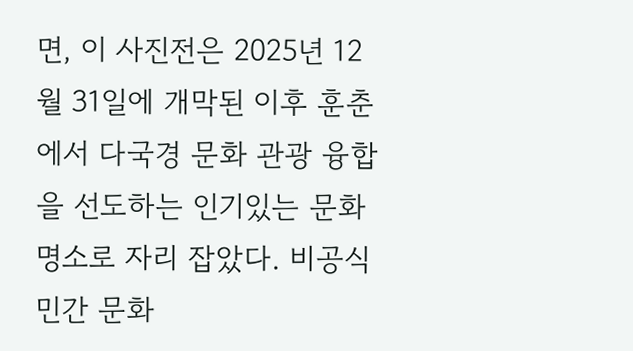면, 이 사진전은 2025년 12월 31일에 개막된 이후 훈춘에서 다국경 문화 관광 융합을 선도하는 인기있는 문화 명소로 자리 잡았다. 비공식 민간 문화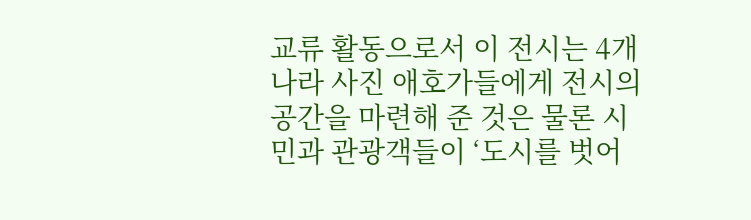교류 활동으로서 이 전시는 4개 나라 사진 애호가들에게 전시의 공간을 마련해 준 것은 물론 시민과 관광객들이 ‘도시를 벗어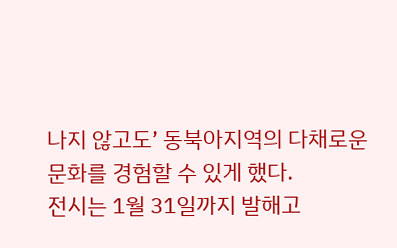나지 않고도’ 동북아지역의 다채로운 문화를 경험할 수 있게 했다.
전시는 1월 31일까지 발해고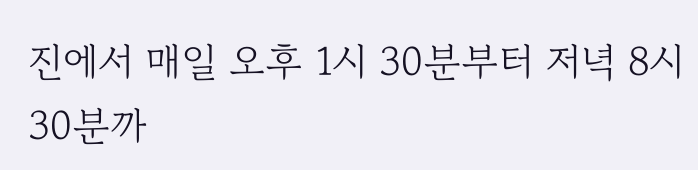진에서 매일 오후 1시 30분부터 저녁 8시 30분까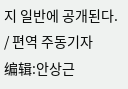지 일반에 공개된다.
/ 편역 주동기자
编辑:안상근